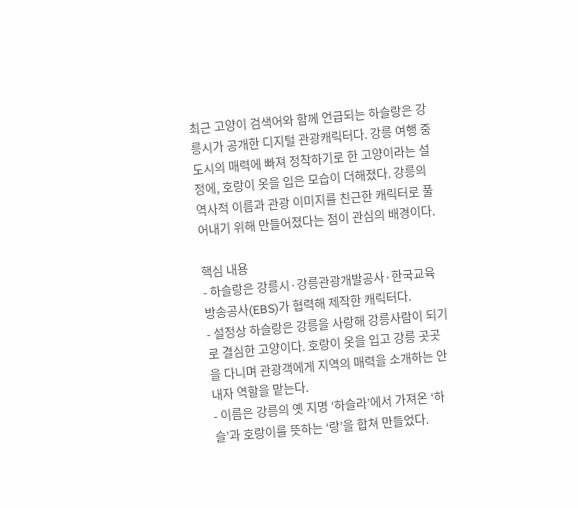최근 고양이 검색어와 함께 언급되는 하슬랑은 강릉시가 공개한 디지털 관광캐릭터다. 강릉 여행 중 도시의 매력에 빠져 정착하기로 한 고양이라는 설정에, 호랑이 옷을 입은 모습이 더해졌다. 강릉의 역사적 이름과 관광 이미지를 친근한 캐릭터로 풀어내기 위해 만들어졌다는 점이 관심의 배경이다.

핵심 내용
- 하슬랑은 강릉시·강릉관광개발공사·한국교육방송공사(EBS)가 협력해 제작한 캐릭터다.
- 설정상 하슬랑은 강릉을 사랑해 강릉사람이 되기로 결심한 고양이다. 호랑이 옷을 입고 강릉 곳곳을 다니며 관광객에게 지역의 매력을 소개하는 안내자 역할을 맡는다.
- 이름은 강릉의 옛 지명 ‘하슬라’에서 가져온 ‘하슬’과 호랑이를 뜻하는 ‘랑’을 합쳐 만들었다.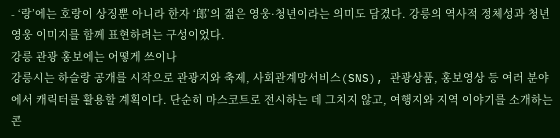- ‘랑’에는 호랑이 상징뿐 아니라 한자 ‘郎’의 젊은 영웅·청년이라는 의미도 담겼다. 강릉의 역사적 정체성과 청년 영웅 이미지를 함께 표현하려는 구성이었다.
강릉 관광 홍보에는 어떻게 쓰이나
강릉시는 하슬랑 공개를 시작으로 관광지와 축제, 사회관계망서비스(SNS), 관광상품, 홍보영상 등 여러 분야에서 캐릭터를 활용할 계획이다. 단순히 마스코트로 전시하는 데 그치지 않고, 여행지와 지역 이야기를 소개하는 콘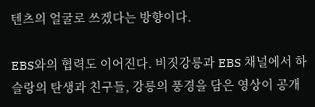텐츠의 얼굴로 쓰겠다는 방향이다.

EBS와의 협력도 이어진다. 비짓강릉과 EBS 채널에서 하슬랑의 탄생과 친구들, 강릉의 풍경을 담은 영상이 공개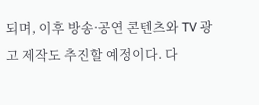되며, 이후 방송·공연 콘텐츠와 TV 광고 제작도 추진할 예정이다. 다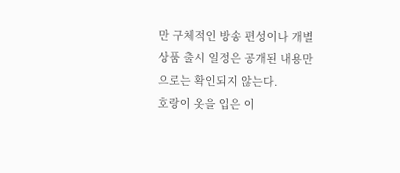만 구체적인 방송 편성이나 개별 상품 출시 일정은 공개된 내용만으로는 확인되지 않는다.
호랑이 옷을 입은 이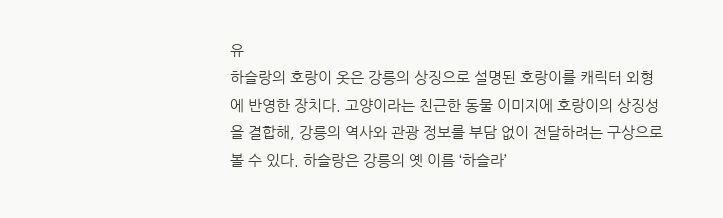유
하슬랑의 호랑이 옷은 강릉의 상징으로 설명된 호랑이를 캐릭터 외형에 반영한 장치다. 고양이라는 친근한 동물 이미지에 호랑이의 상징성을 결합해, 강릉의 역사와 관광 정보를 부담 없이 전달하려는 구상으로 볼 수 있다. 하슬랑은 강릉의 옛 이름 ‘하슬라’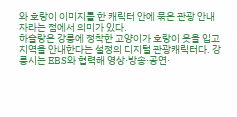와 호랑이 이미지를 한 캐릭터 안에 묶은 관광 안내자라는 점에서 의미가 있다.
하슬랑은 강릉에 정착한 고양이가 호랑이 옷을 입고 지역을 안내한다는 설정의 디지털 관광캐릭터다. 강릉시는 EBS와 협력해 영상·방송·공연·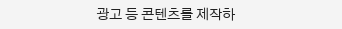광고 등 콘텐츠를 제작하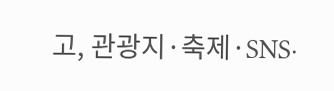고, 관광지·축제·SNS·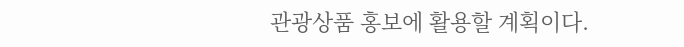관광상품 홍보에 활용할 계획이다.